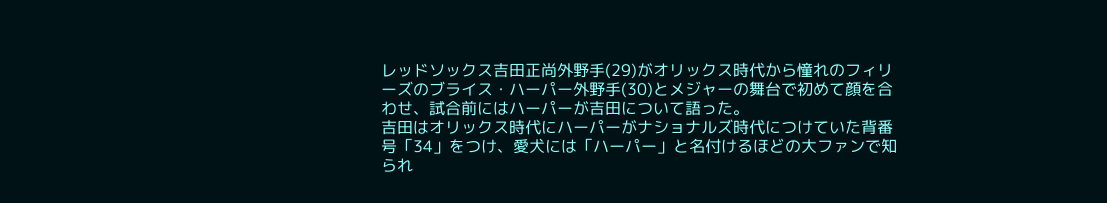レッドソックス吉田正尚外野手(29)がオリックス時代から憧れのフィリーズのブライス・ハーパー外野手(30)とメジャーの舞台で初めて顔を合わせ、試合前にはハーパーが吉田について語った。
吉田はオリックス時代にハーパーがナショナルズ時代につけていた背番号「34」をつけ、愛犬には「ハーパー」と名付けるほどの大ファンで知られ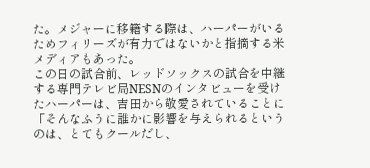た。メジャーに移籍する際は、ハーパーがいるためフィリーズが有力ではないかと指摘する米メディアもあった。
この日の試合前、レッドソックスの試合を中継する専門テレビ局NESNのインタビューを受けたハーパーは、吉田から敬愛されていることに「そんなふうに誰かに影響を与えられるというのは、とてもクールだし、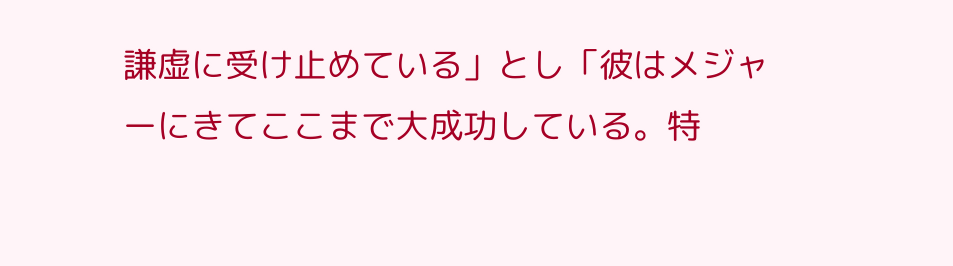謙虚に受け止めている」とし「彼はメジャーにきてここまで大成功している。特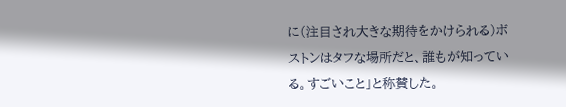に(注目され大きな期待をかけられる)ボストンはタフな場所だと、誰もが知っている。すごいこと」と称賛した。